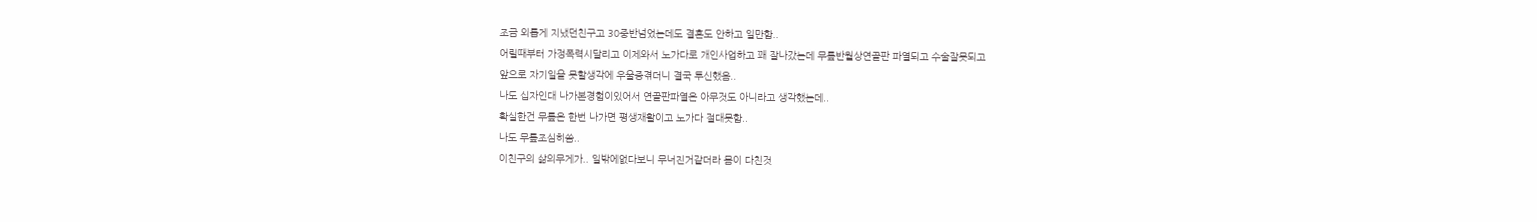조금 외롭게 지냈던친구고 30중반넘었는데도 결혼도 안하고 일만함..
어릴때부터 가정폭력시달리고 이제와서 노가다로 개인사업하고 꽤 잘나갔는데 무릎반월상연골판 파열되고 수술잘못되고
앞으로 자기일을 못할생각에 우울증겪더니 결국 투신했음..
나도 십자인대 나가본경험이있어서 연골판파열은 아무것도 아니라고 생각했는데..
확실한건 무릎은 한번 나가면 평생재활이고 노가다 절대못함..
나도 무릎조심히씀..
이친구의 삶의무게가.. 일밖에없다보니 무너진거같더라 몸이 다친것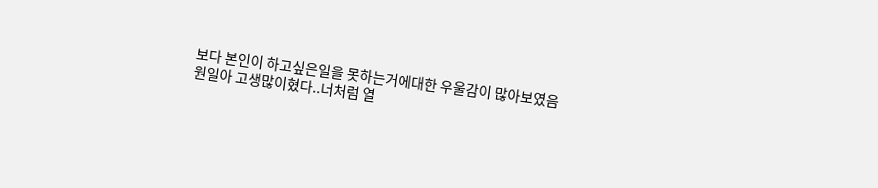보다 본인이 하고싶은일을 못하는거에대한 우울감이 많아보였음
원일아 고생많이혔다..너처럼 열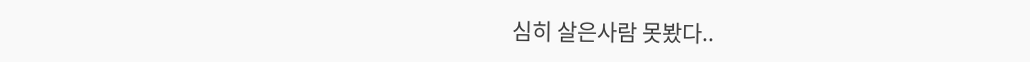심히 살은사람 못봤다..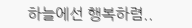하늘에선 행복하렴..